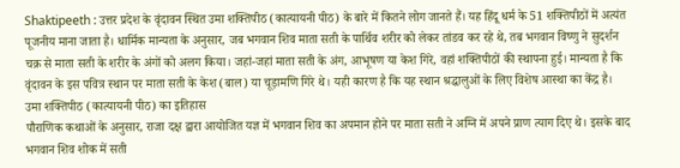Shaktipeeth : उत्तर प्रदेश के वृंदावन स्थित उमा शक्तिपीठ (कात्यायनी पीठ) के बारे में कितने लोग जानते हैं। यह हिंदू धर्म के 51 शक्तिपीठों में अत्यंत पूजनीय माना जाता है। धार्मिक मान्यता के अनुसार, जब भगवान शिव माता सती के पार्थिव शरीर को लेकर तांडव कर रहे थे, तब भगवान विष्णु ने सुदर्शन चक्र से माता सती के शरीर के अंगों को अलग किया। जहां-जहां माता सती के अंग, आभूषण या केश गिरे, वहां शक्तिपीठों की स्थापना हुई। मान्यता है कि वृंदावन के इस पवित्र स्थान पर माता सती के केश (बाल) या चूड़ामणि गिरे थे। यही कारण है कि यह स्थान श्रद्धालुओं के लिए विशेष आस्था का केंद्र है।
उमा शक्तिपीठ (कात्यायनी पीठ) का इतिहास
पौराणिक कथाओं के अनुसार, राजा दक्ष द्वारा आयोजित यज्ञ में भगवान शिव का अपमान होने पर माता सती ने अग्नि में अपने प्राण त्याग दिए थे। इसके बाद भगवान शिव शोक में सती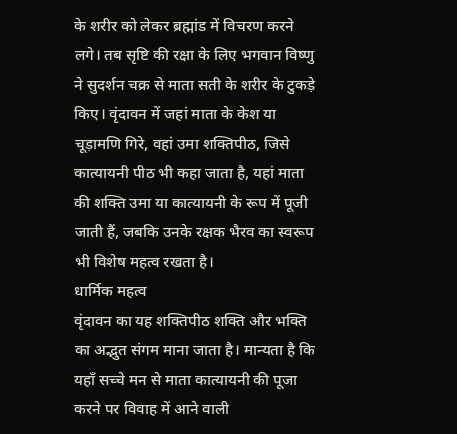के शरीर को लेकर ब्रह्मांड में विचरण करने लगे। तब सृष्टि की रक्षा के लिए भगवान विष्णु ने सुदर्शन चक्र से माता सती के शरीर के टुकड़े किए। वृंदावन में जहां माता के केश या चूड़ामणि गिरे, वहां उमा शक्तिपीठ, जिसे कात्यायनी पीठ भी कहा जाता है, यहां माता की शक्ति उमा या कात्यायनी के रूप में पूजी जाती हैं, जबकि उनके रक्षक भैरव का स्वरूप भी विशेष महत्व रखता है।
धार्मिक महत्व
वृंदावन का यह शक्तिपीठ शक्ति और भक्ति का अद्भुत संगम माना जाता है। मान्यता है कि यहाँ सच्चे मन से माता कात्यायनी की पूजा करने पर विवाह में आने वाली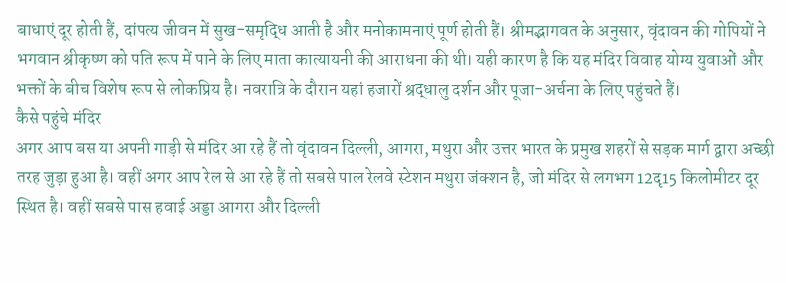बाधाएं दूर होती हैं, दांपत्य जीवन में सुख-समृद्धि आती है और मनोकामनाएं पूर्ण होती हैं। श्रीमद्भागवत के अनुसार, वृंदावन की गोपियों ने भगवान श्रीकृष्ण को पति रूप में पाने के लिए माता कात्यायनी की आराधना की थी। यही कारण है कि यह मंदिर विवाह योग्य युवाओं और भक्तों के बीच विशेष रूप से लोकप्रिय है। नवरात्रि के दौरान यहां हजारों श्रद्धालु दर्शन और पूजा-अर्चना के लिए पहुंचते हैं।
कैसे पहुंचे मंदिर
अगर आप बस या अपनी गाड़ी से मंदिर आ रहे हैं तो वृंदावन दिल्ली, आगरा, मथुरा और उत्तर भारत के प्रमुख शहरों से सड़क मार्ग द्वारा अच्छी तरह जुड़ा हुआ है। वहीं अगर आप रेल से आ रहे हैं तो सबसे पाल रेलवे स्टेशन मथुरा जंक्शन है, जो मंदिर से लगभग 12दृ15 किलोमीटर दूर स्थित है। वहीं सबसे पास हवाई अड्डा आगरा और दिल्ली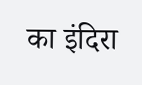का इंदिरा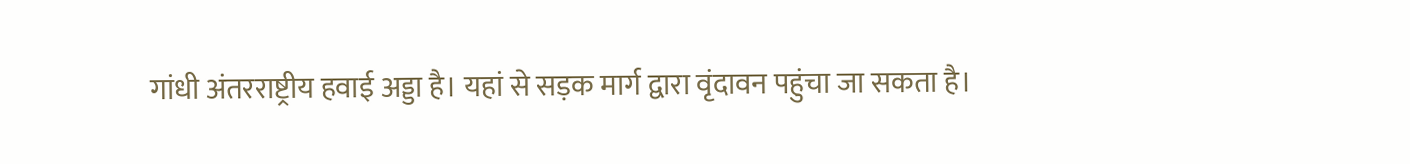गांधी अंतरराष्ट्रीय हवाई अड्डा है। यहां से सड़क मार्ग द्वारा वृंदावन पहुंचा जा सकता है।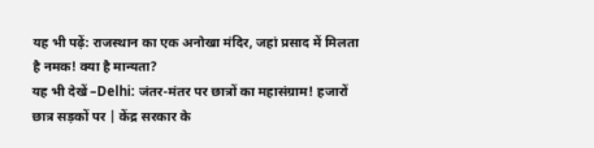यह भी पढ़ें: राजस्थान का एक अनोखा मंदिर, जहां प्रसाद में मिलता है नमक! क्या है मान्यता?
यह भी देखें –Delhi: जंतर-मंतर पर छात्रों का महासंग्राम! हजारों छात्र सड़कों पर | केंद्र सरकार के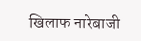खिलाफ नारेबाजी